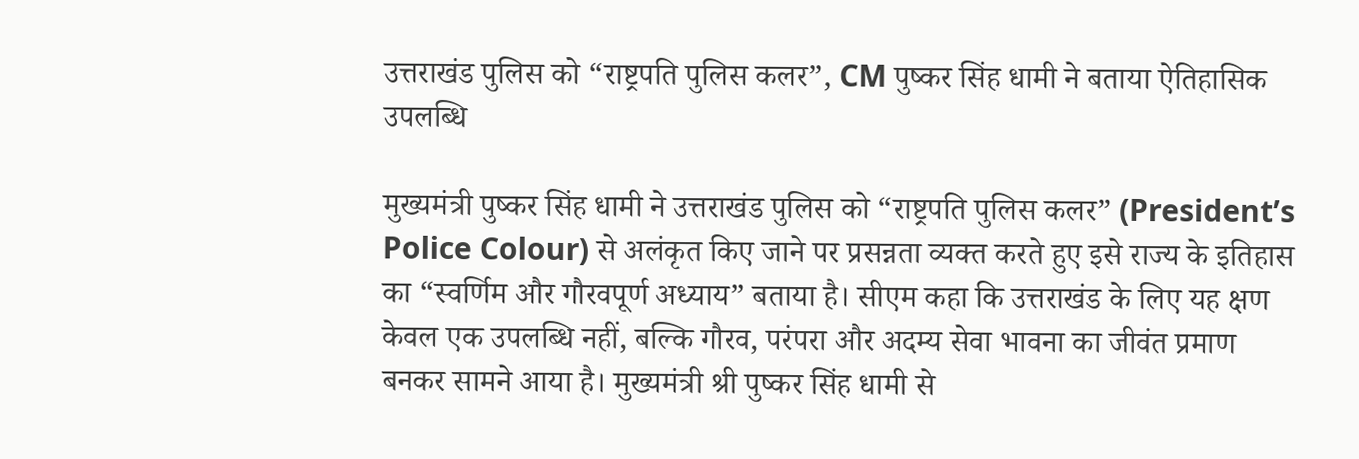उत्तराखंड पुलिस को “राष्ट्रपति पुलिस कलर”, CM पुष्कर सिंह धामी ने बताया ऐतिहासिक उपलब्धि

मुख्यमंत्री पुष्कर सिंह धामी ने उत्तराखंड पुलिस को “राष्ट्रपति पुलिस कलर” (President’s Police Colour) से अलंकृत किए जाने पर प्रसन्नता व्यक्त करते हुए इसे राज्य के इतिहास का “स्वर्णिम और गौरवपूर्ण अध्याय” बताया है। सीएम कहा कि उत्तराखंड के लिए यह क्षण केवल एक उपलब्धि नहीं, बल्कि गौरव, परंपरा और अदम्य सेवा भावना का जीवंत प्रमाण बनकर सामने आया है। मुख्यमंत्री श्री पुष्कर सिंह धामी से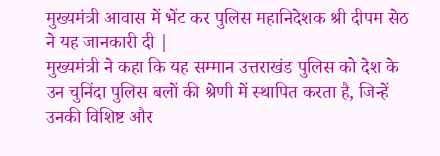मुख्यमंत्री आवास में भेंट कर पुलिस महानिदेशक श्री दीपम सेठ ने यह जानकारी दी |
मुख्यमंत्री ने कहा कि यह सम्मान उत्तराखंड पुलिस को देश के उन चुनिंदा पुलिस बलों की श्रेणी में स्थापित करता है, जिन्हें उनकी विशिष्ट और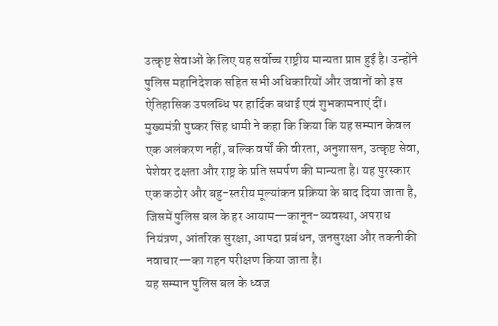उत्कृष्ट सेवाओं के लिए यह सर्वोच्च राष्ट्रीय मान्यता प्राप्त हुई है। उन्होंने पुलिस महानिदेशक सहित सभी अधिकारियों और जवानों को इस ऐतिहासिक उपलब्धि पर हार्दिक बधाई एवं शुभकामनाएं दीं।
मुख्यमंत्री पुष्कर सिंह धामी ने कहा कि किया कि यह सम्मान केवल एक अलंकरण नहीं, बल्कि वर्षों की वीरता, अनुशासन, उत्कृष्ट सेवा, पेशेवर दक्षता और राष्ट्र के प्रति समर्पण की मान्यता है। यह पुरस्कार एक कठोर और बहु-स्तरीय मूल्यांकन प्रक्रिया के बाद दिया जाता है, जिसमें पुलिस बल के हर आयाम—कानून-व्यवस्था, अपराध नियंत्रण, आंतरिक सुरक्षा, आपदा प्रबंधन, जनसुरक्षा और तकनीकी नवाचार—का गहन परीक्षण किया जाता है।
यह सम्मान पुलिस बल के ध्वज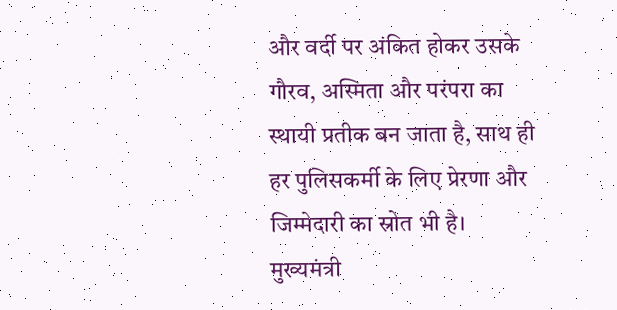और वर्दी पर अंकित होकर उसके गौरव, अस्मिता और परंपरा का स्थायी प्रतीक बन जाता है, साथ ही हर पुलिसकर्मी के लिए प्रेरणा और जिम्मेदारी का स्रोत भी है।
मुख्यमंत्री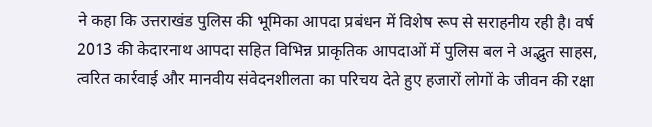ने कहा कि उत्तराखंड पुलिस की भूमिका आपदा प्रबंधन में विशेष रूप से सराहनीय रही है। वर्ष 2013 की केदारनाथ आपदा सहित विभिन्न प्राकृतिक आपदाओं में पुलिस बल ने अद्भुत साहस, त्वरित कार्रवाई और मानवीय संवेदनशीलता का परिचय देते हुए हजारों लोगों के जीवन की रक्षा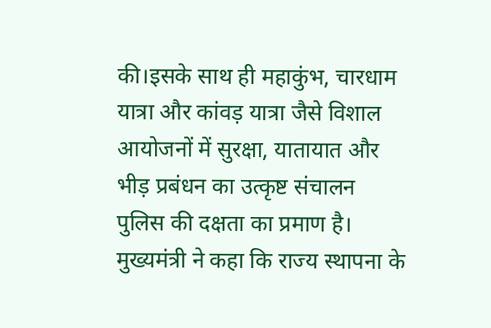की।इसके साथ ही महाकुंभ, चारधाम यात्रा और कांवड़ यात्रा जैसे विशाल आयोजनों में सुरक्षा, यातायात और भीड़ प्रबंधन का उत्कृष्ट संचालन पुलिस की दक्षता का प्रमाण है।
मुख्यमंत्री ने कहा कि राज्य स्थापना के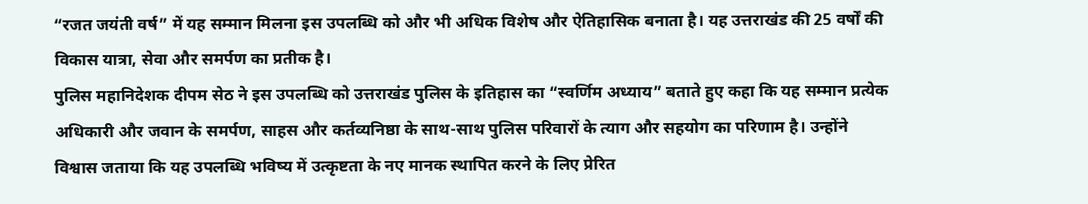“रजत जयंती वर्ष” में यह सम्मान मिलना इस उपलब्धि को और भी अधिक विशेष और ऐतिहासिक बनाता है। यह उत्तराखंड की 25 वर्षों की विकास यात्रा, सेवा और समर्पण का प्रतीक है।
पुलिस महानिदेशक दीपम सेठ ने इस उपलब्धि को उत्तराखंड पुलिस के इतिहास का “स्वर्णिम अध्याय” बताते हुए कहा कि यह सम्मान प्रत्येक अधिकारी और जवान के समर्पण, साहस और कर्तव्यनिष्ठा के साथ-साथ पुलिस परिवारों के त्याग और सहयोग का परिणाम है। उन्होंने विश्वास जताया कि यह उपलब्धि भविष्य में उत्कृष्टता के नए मानक स्थापित करने के लिए प्रेरित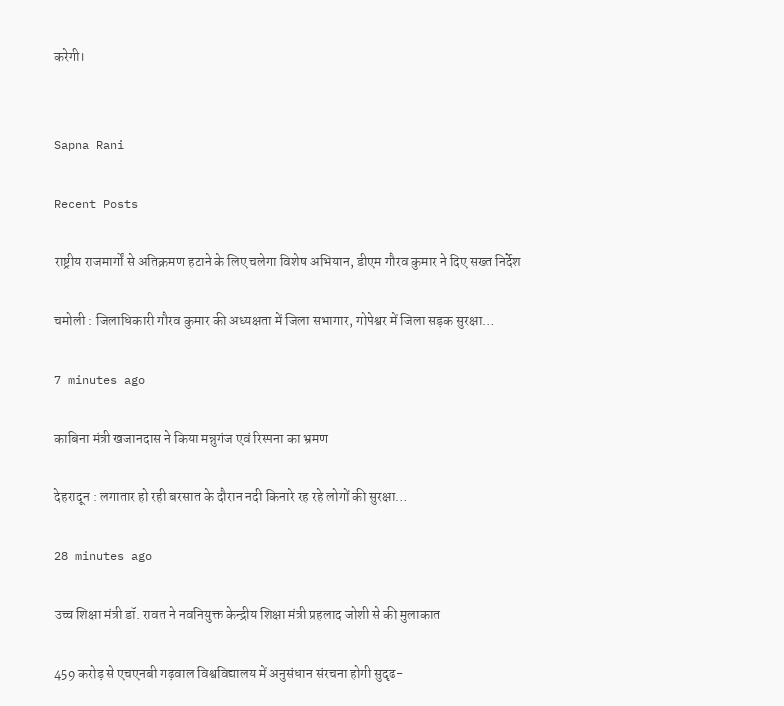करेगी।


Sapna Rani

Recent Posts

राष्ट्रीय राजमार्गों से अतिक्रमण हटाने के लिए चलेगा विशेष अभियान, डीएम गौरव कुमार ने दिए सख्त निर्देश

चमोली : जिलाधिकारी गौरव कुमार की अध्यक्षता में जिला सभागार, गोपेश्वर में जिला सड़क सुरक्षा…

7 minutes ago

काबिना मंत्री खजानदास ने किया मन्नुगंज एवं रिस्पना का भ्रमण

देहरादून : लगातार हो रही बरसात के दौरान नदी किनारे रह रहे लोगों की सुरक्षा…

28 minutes ago

उच्च शिक्षा मंत्री डॉ. रावत ने नवनियुक्त केन्द्रीय शिक्षा मंत्री प्रहलाद जोशी से की मुलाकात

459 करोड़ से एचएनबी गढ़वाल विश्वविद्यालय में अनुसंधान संरचना होगी सुदृढ-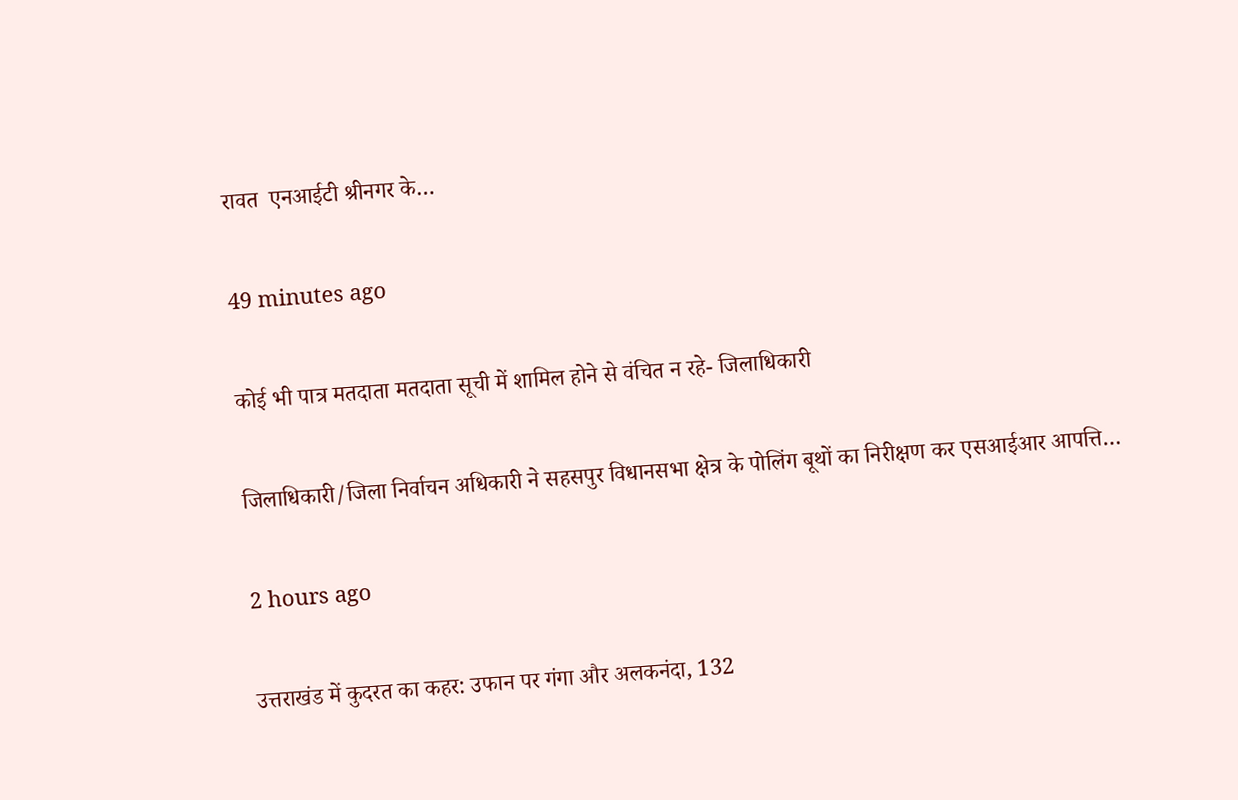रावत  एनआईटी श्रीनगर के…

49 minutes ago

कोई भी पात्र मतदाता मतदाता सूची में शामिल होने से वंचित न रहे- जिलाधिकारी

जिलाधिकारी/जिला निर्वाचन अधिकारी ने सहसपुर विधानसभा क्षेत्र के पोलिंग बूथों का निरीक्षण कर एसआईआर आपत्ति…

2 hours ago

उत्तराखंड में कुदरत का कहर: उफान पर गंगा और अलकनंदा, 132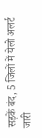सड़कें बंद, 5 जिलों में येलो अलर्ट जारी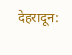देहरादून: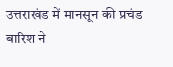उत्तराखंड में मानसून की प्रचंड बारिश ने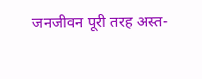जनजीवन पूरी तरह अस्त-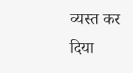व्यस्त कर दिया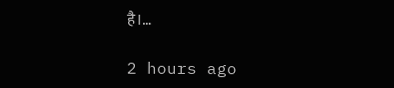है।…

2 hours ago